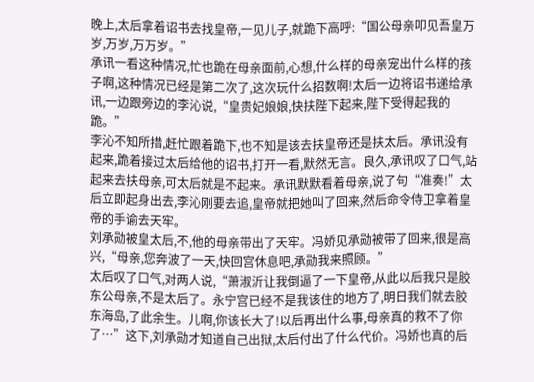晚上,太后拿着诏书去找皇帝,一见儿子,就跪下高呼:“国公母亲叩见吾皇万岁,万岁,万万岁。”
承讯一看这种情况,忙也跪在母亲面前,心想,什么样的母亲宠出什么样的孩子啊,这种情况已经是第二次了,这次玩什么招数啊!太后一边将诏书递给承讯,一边跟旁边的李沁说,“皇贵妃娘娘,快扶陛下起来,陛下受得起我的跪。”
李沁不知所措,赶忙跟着跪下,也不知是该去扶皇帝还是扶太后。承讯没有起来,跪着接过太后给他的诏书,打开一看,默然无言。良久,承讯叹了口气,站起来去扶母亲,可太后就是不起来。承讯默默看着母亲,说了句“准奏!”太后立即起身出去,李沁刚要去追,皇帝就把她叫了回来,然后命令侍卫拿着皇帝的手谕去天牢。
刘承勋被皇太后,不,他的母亲带出了天牢。冯娇见承勋被带了回来,很是高兴,“母亲,您奔波了一天,快回宫休息吧,承勋我来照顾。”
太后叹了口气,对两人说,“萧淑沂让我倒逼了一下皇帝,从此以后我只是胶东公母亲,不是太后了。永宁宫已经不是我该住的地方了,明日我们就去胶东海岛,了此余生。儿啊,你该长大了!以后再出什么事,母亲真的救不了你了…”这下,刘承勋才知道自己出狱,太后付出了什么代价。冯娇也真的后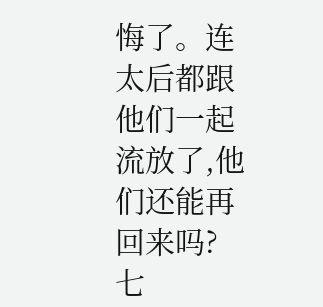悔了。连太后都跟他们一起流放了,他们还能再回来吗?
七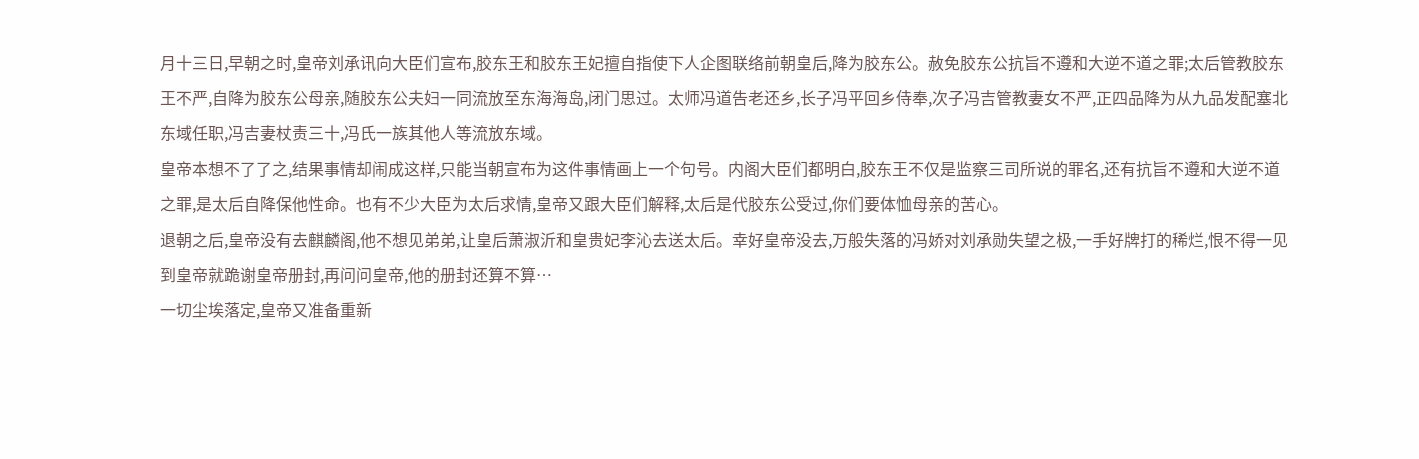月十三日,早朝之时,皇帝刘承讯向大臣们宣布,胶东王和胶东王妃擅自指使下人企图联络前朝皇后,降为胶东公。赦免胶东公抗旨不遵和大逆不道之罪;太后管教胶东王不严,自降为胶东公母亲,随胶东公夫妇一同流放至东海海岛,闭门思过。太师冯道告老还乡,长子冯平回乡侍奉,次子冯吉管教妻女不严,正四品降为从九品发配塞北东域任职,冯吉妻杖责三十,冯氏一族其他人等流放东域。
皇帝本想不了了之,结果事情却闹成这样,只能当朝宣布为这件事情画上一个句号。内阁大臣们都明白,胶东王不仅是监察三司所说的罪名,还有抗旨不遵和大逆不道之罪,是太后自降保他性命。也有不少大臣为太后求情,皇帝又跟大臣们解释,太后是代胶东公受过,你们要体恤母亲的苦心。
退朝之后,皇帝没有去麒麟阁,他不想见弟弟,让皇后萧淑沂和皇贵妃李沁去送太后。幸好皇帝没去,万般失落的冯娇对刘承勋失望之极,一手好牌打的稀烂,恨不得一见到皇帝就跪谢皇帝册封,再问问皇帝,他的册封还算不算…
一切尘埃落定,皇帝又准备重新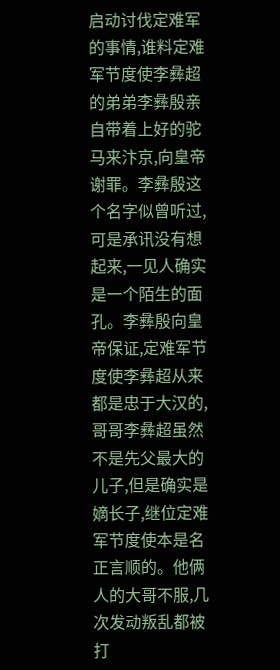启动讨伐定难军的事情,谁料定难军节度使李彝超的弟弟李彝殷亲自带着上好的驼马来汴京,向皇帝谢罪。李彝殷这个名字似曾听过,可是承讯没有想起来,一见人确实是一个陌生的面孔。李彝殷向皇帝保证,定难军节度使李彝超从来都是忠于大汉的,哥哥李彝超虽然不是先父最大的儿子,但是确实是嫡长子,继位定难军节度使本是名正言顺的。他俩人的大哥不服,几次发动叛乱都被打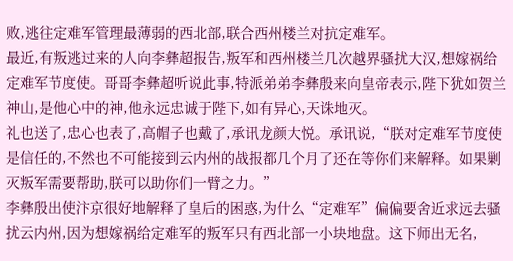败,逃往定难军管理最薄弱的西北部,联合西州楼兰对抗定难军。
最近,有叛逃过来的人向李彝超报告,叛军和西州楼兰几次越界骚扰大汉,想嫁祸给定难军节度使。哥哥李彝超听说此事,特派弟弟李彝殷来向皇帝表示,陛下犹如贺兰神山,是他心中的神,他永远忠诚于陛下,如有异心,天诛地灭。
礼也送了,忠心也表了,高帽子也戴了,承讯龙颜大悦。承讯说,“朕对定难军节度使是信任的,不然也不可能接到云内州的战报都几个月了还在等你们来解释。如果剿灭叛军需要帮助,朕可以助你们一臂之力。”
李彝殷出使汴京很好地解释了皇后的困惑,为什么“定难军”偏偏要舍近求远去骚扰云内州,因为想嫁祸给定难军的叛军只有西北部一小块地盘。这下师出无名,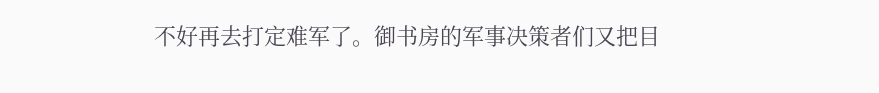不好再去打定难军了。御书房的军事决策者们又把目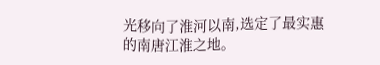光移向了淮河以南,选定了最实惠的南唐江淮之地。